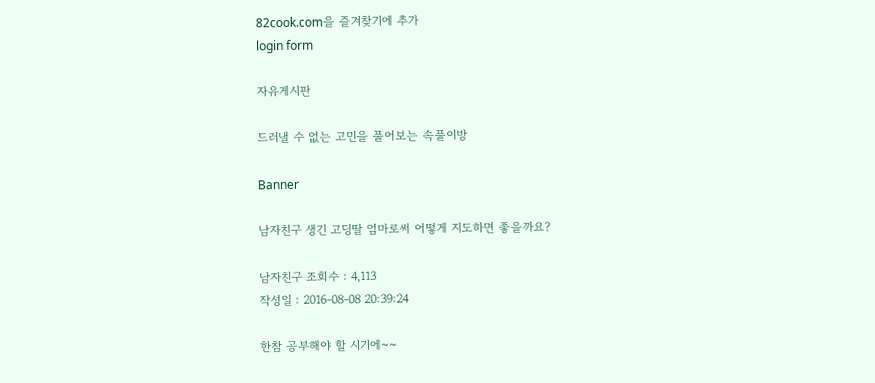82cook.com을 즐겨찾기에 추가
login form

자유게시판

드러낼 수 없는 고민을 풀어보는 속풀이방

Banner

남자친구 생긴 고딩딸 엄마로써 어떻게 지도하면 좋을까요?

남자친구 조회수 : 4,113
작성일 : 2016-08-08 20:39:24

한참 공부해야 할 시기에~~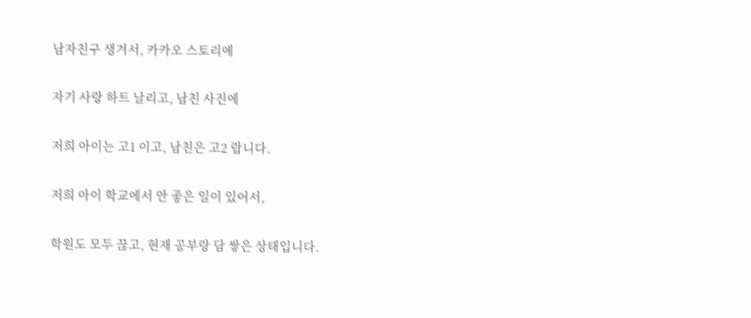남자친구 생겨서, 카카오 스토리에

자기 사랑 하트 날리고, 남친 사진에

저희 아이는 고1 이고, 남친은 고2 랍니다.

저희 아이 학교에서 안 좋은 일이 있어서,

학원도 모두 끊고, 현재 공부랑 담 쌓은 상태입니다.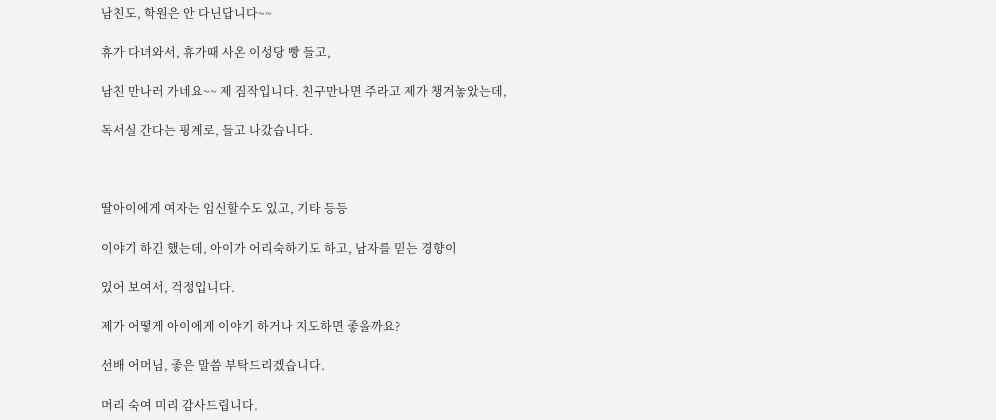남친도, 학원은 안 다닌답니다~~

휴가 다녀와서, 휴가때 사온 이성당 빵 들고,

남친 만나러 가네요~~ 제 짐작입니다. 친구만나면 주라고 제가 챙겨놓았는데,

독서실 간다는 핑계로, 들고 나갔습니다.



딸아이에게 여자는 임신할수도 있고, 기타 등등

이야기 하긴 했는데, 아이가 어리숙하기도 하고, 남자를 믿는 경향이

있어 보여서, 걱정입니다.

제가 어떻게 아이에게 이야기 하거나 지도하면 좋을까요?

선배 어머님, 좋은 말씀 부탁드리겠습니다.

머리 숙여 미리 감사드립니다.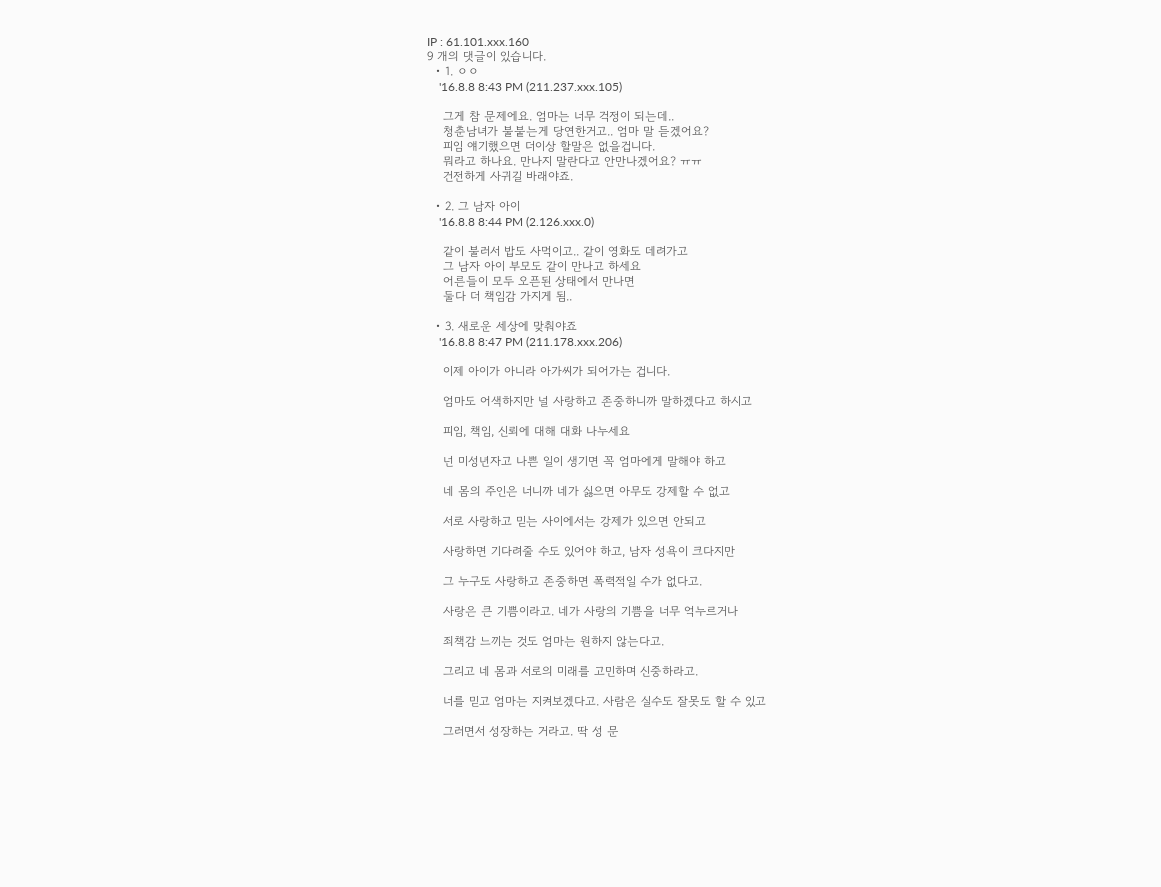IP : 61.101.xxx.160
9 개의 댓글이 있습니다.
  • 1. ㅇㅇ
    '16.8.8 8:43 PM (211.237.xxx.105)

    그게 참 문제에요. 엄마는 너무 걱정이 되는데..
    청춘남녀가 불붙는게 당연한거고.. 엄마 말 듣겠어요?
    피임 얘기했으면 더이상 할말은 없을겁니다.
    뭐라고 하나요. 만나지 말란다고 안만나겠어요? ㅠㅠ
    건전하게 사귀길 바래야죠.

  • 2. 그 남자 아이
    '16.8.8 8:44 PM (2.126.xxx.0)

    같이 불러서 밥도 사먹이고.. 같이 영화도 데려가고
    그 남자 아이 부모도 같이 만나고 하세요
    어른들이 모두 오픈된 상태에서 만나면
    둘다 더 책임감 가지게 됨..

  • 3. 새로운 세상에 맞춰야죠
    '16.8.8 8:47 PM (211.178.xxx.206)

    이제 아이가 아니라 아가씨가 되어가는 겁니다.

    엄마도 어색하지만 널 사랑하고 존중하니까 말하겠다고 하시고

    피임, 책임, 신뢰에 대해 대화 나누세요

    넌 미성년자고 나쁜 일이 생기면 꼭 엄마에게 말해야 하고

    네 몸의 주인은 너니까 네가 싫으면 아무도 강제할 수 없고

    서로 사랑하고 믿는 사이에서는 강제가 있으면 안되고

    사랑하면 기다려줄 수도 있어야 하고, 남자 성욕이 크다지만

    그 누구도 사랑하고 존중하면 폭력적일 수가 없다고.

    사랑은 큰 기쁨이라고. 네가 사랑의 기쁨을 너무 억누르거나

    죄책감 느끼는 것도 엄마는 원하지 않는다고.

    그리고 네 몸과 서로의 미래를 고민하며 신중하라고.

    너를 믿고 엄마는 지켜보겠다고. 사람은 실수도 잘못도 할 수 있고

    그러면서 성장하는 거라고. 딱 성 문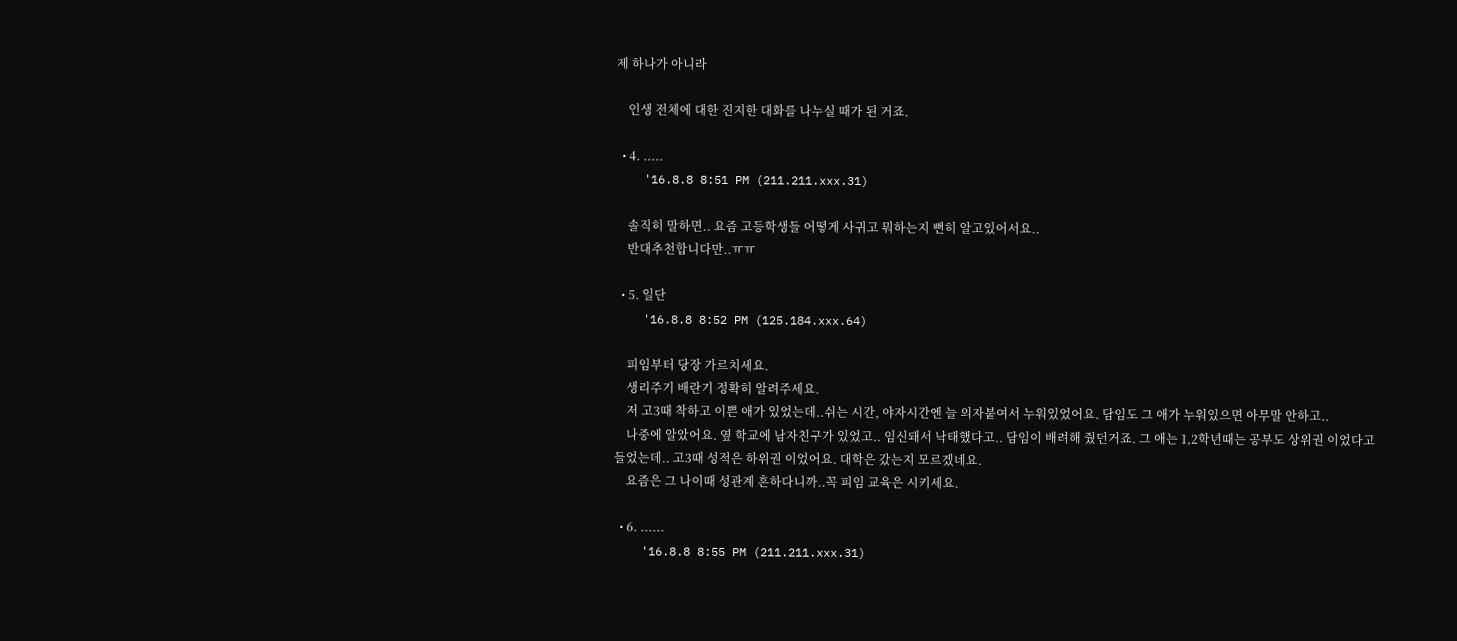제 하나가 아니라

    인생 전체에 대한 진지한 대화를 나누실 때가 된 거죠.

  • 4. .....
    '16.8.8 8:51 PM (211.211.xxx.31)

    솔직히 말하면.. 요즘 고등학생들 어떻게 사귀고 뭐하는지 뻔히 알고있어서요..
    반대추천합니다만..ㅠㅠ

  • 5. 일단
    '16.8.8 8:52 PM (125.184.xxx.64)

    피임부터 당장 가르치세요.
    생리주기 배란기 정확히 알려주세요.
    저 고3때 착하고 이쁜 애가 있었는데..쉬는 시간, 야자시간엔 늘 의자붙여서 누워있었어요. 담임도 그 애가 누워있으면 아무말 안하고..
    나중에 알았어요. 옆 학교에 남자친구가 있었고.. 임신돼서 낙태했다고.. 담임이 배려해 줬던거죠. 그 애는 1,2학년때는 공부도 상위권 이었다고 들었는데.. 고3때 성적은 하위권 이었어요. 대학은 갔는지 모르겠네요.
    요즘은 그 나이때 성관계 흔하다니까..꼭 피임 교육은 시키세요.

  • 6. ......
    '16.8.8 8:55 PM (211.211.xxx.31)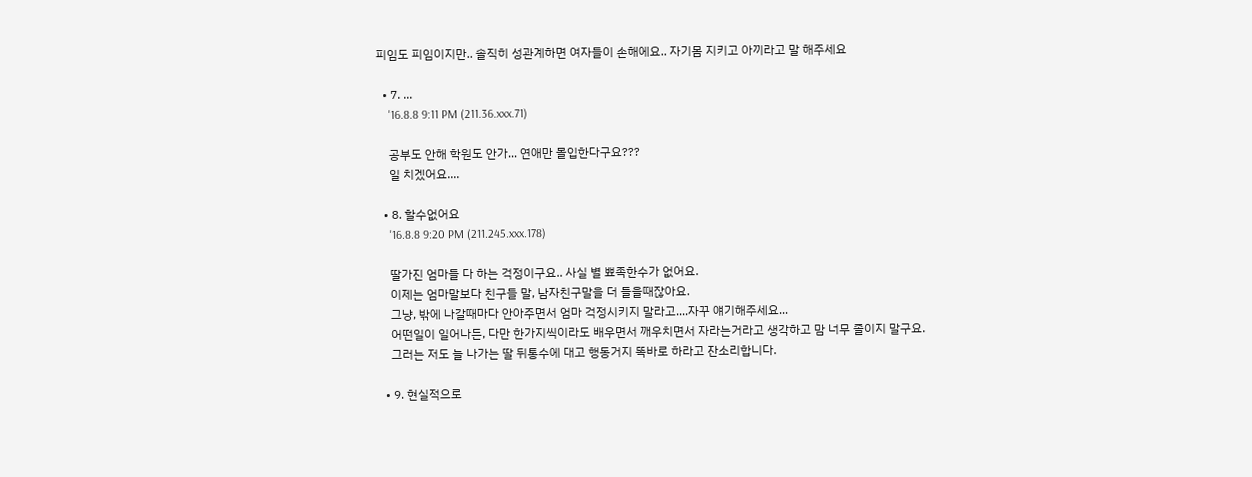피임도 피임이지만.. 솔직히 성관계하면 여자들이 손해에요.. 자기몸 지키고 아끼라고 말 해주세요

  • 7. ...
    '16.8.8 9:11 PM (211.36.xxx.71)

    공부도 안해 학원도 안가... 연애만 몰입한다구요???
    일 치겠어요....

  • 8. 할수없어요
    '16.8.8 9:20 PM (211.245.xxx.178)

    딸가진 엄마들 다 하는 걱정이구요.. 사실 별 뾰족한수가 없어요.
    이제는 엄마말보다 친구들 말, 남자친구말을 더 들을때잖아요.
    그냥, 밖에 나갈때마다 안아주면서 엄마 걱정시키지 말라고....자꾸 얘기해주세요...
    어떤일이 일어나든, 다만 한가지씩이라도 배우면서 깨우치면서 자라는거라고 생각하고 맘 너무 졸이지 말구요.
    그러는 저도 늘 나가는 딸 뒤통수에 대고 행동거지 똑바로 하라고 잔소리합니다.

  • 9. 현실적으로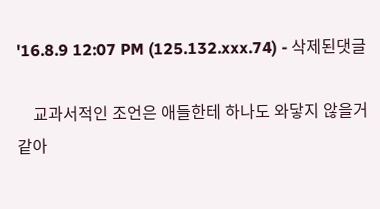'16.8.9 12:07 PM (125.132.xxx.74) - 삭제된댓글

    교과서적인 조언은 애들한테 하나도 와닿지 않을거 같아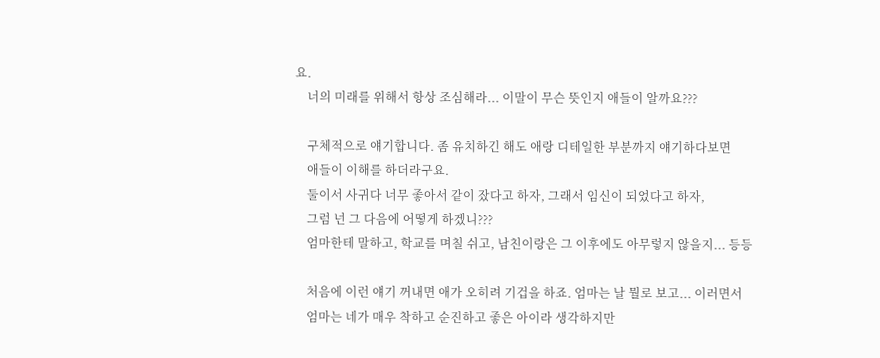요.
    너의 미래를 위해서 항상 조심해라... 이말이 무슨 뜻인지 애들이 알까요???

    구체적으로 얘기합니다. 좀 유치하긴 해도 애랑 디테일한 부분까지 얘기하다보면
    애들이 이해를 하더라구요.
    둘이서 사귀다 너무 좋아서 같이 잤다고 하자, 그래서 임신이 되었다고 하자,
    그럼 넌 그 다음에 어떻게 하겠니???
    엄마한테 말하고, 학교를 며칠 쉬고, 남친이랑은 그 이후에도 아무렇지 않을지... 등등

    처음에 이런 얘기 꺼내면 애가 오히려 기겁을 하죠. 엄마는 날 뭘로 보고... 이러면서
    엄마는 네가 매우 착하고 순진하고 좋은 아이라 생각하지만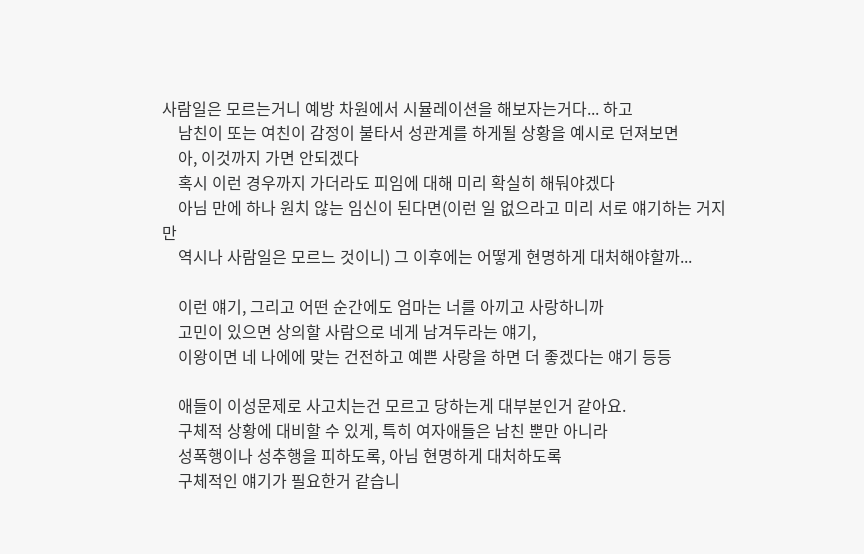사람일은 모르는거니 예방 차원에서 시뮬레이션을 해보자는거다... 하고
    남친이 또는 여친이 감정이 불타서 성관계를 하게될 상황을 예시로 던져보면
    아, 이것까지 가면 안되겠다
    혹시 이런 경우까지 가더라도 피임에 대해 미리 확실히 해둬야겠다
    아님 만에 하나 원치 않는 임신이 된다면(이런 일 없으라고 미리 서로 얘기하는 거지만
    역시나 사람일은 모르느 것이니) 그 이후에는 어떻게 현명하게 대처해야할까...

    이런 얘기, 그리고 어떤 순간에도 엄마는 너를 아끼고 사랑하니까
    고민이 있으면 상의할 사람으로 네게 남겨두라는 얘기,
    이왕이면 네 나에에 맞는 건전하고 예쁜 사랑을 하면 더 좋겠다는 얘기 등등

    애들이 이성문제로 사고치는건 모르고 당하는게 대부분인거 같아요.
    구체적 상황에 대비할 수 있게, 특히 여자애들은 남친 뿐만 아니라
    성폭행이나 성추행을 피하도록, 아님 현명하게 대처하도록
    구체적인 얘기가 필요한거 같습니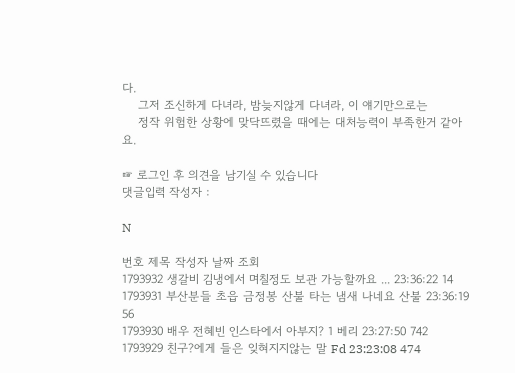다.
    그저 조신하게 다녀라, 밤늦지않게 다녀라, 이 얘기만으로는
    정작 위험한 상황에 맞닥뜨렸을 때에는 대처능력이 부족한거 같아요.

☞ 로그인 후 의견을 남기실 수 있습니다
댓글입력 작성자 :

N

번호 제목 작성자 날짜 조회
1793932 생갈비 김냉에서 며칠정도 보관 가능할까요 ... 23:36:22 14
1793931 부산분들 초읍 금정봉 산불 타는 냄새 나네요 산불 23:36:19 56
1793930 배우 전혜빈 인스타에서 아부지? 1 베리 23:27:50 742
1793929 친구?에게 들은 잊혀지지않는 말 Fd 23:23:08 474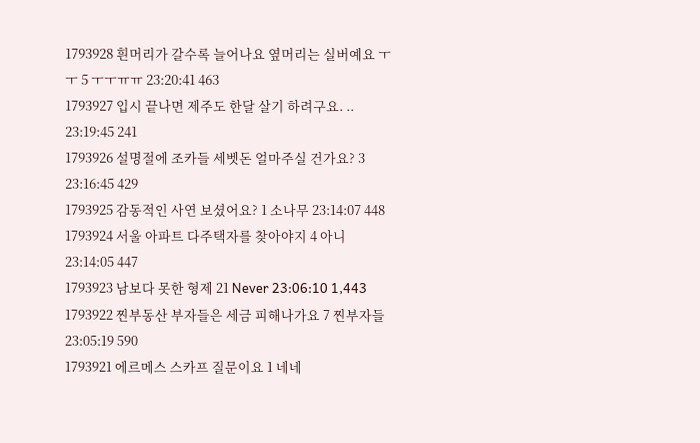1793928 흰머리가 갈수록 늘어나요 옆머리는 실버예요 ㅜㅜ 5 ㅜㅜㅠㅠ 23:20:41 463
1793927 입시 끝나면 제주도 한달 살기 하려구요. .. 23:19:45 241
1793926 설명절에 조카들 세벳돈 얼마주실 건가요? 3 23:16:45 429
1793925 감동적인 사연 보셨어요? 1 소나무 23:14:07 448
1793924 서울 아파트 다주택자를 찾아야지 4 아니 23:14:05 447
1793923 남보다 못한 형제 21 Never 23:06:10 1,443
1793922 찐부동산 부자들은 세금 피해나가요 7 찐부자들 23:05:19 590
1793921 에르메스 스카프 질문이요 1 네네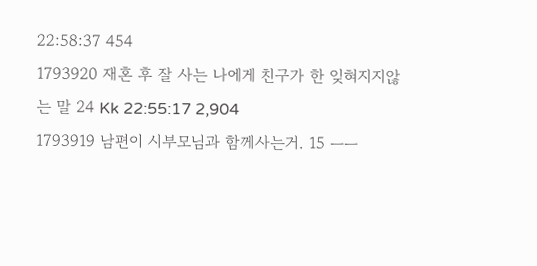22:58:37 454
1793920 재혼 후 잘 사는 나에게 친구가 한 잊혀지지않는 말 24 Kk 22:55:17 2,904
1793919 남편이 시부모님과 함께사는거. 15 ㅡㅡ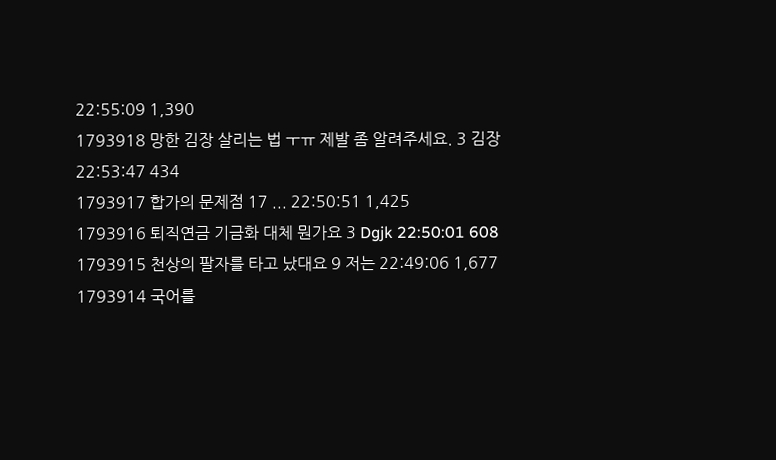22:55:09 1,390
1793918 망한 김장 살리는 법 ㅜㅠ 제발 좀 알려주세요. 3 김장 22:53:47 434
1793917 합가의 문제점 17 ... 22:50:51 1,425
1793916 퇴직연금 기금화 대체 뭔가요 3 Dgjk 22:50:01 608
1793915 천상의 팔자를 타고 났대요 9 저는 22:49:06 1,677
1793914 국어를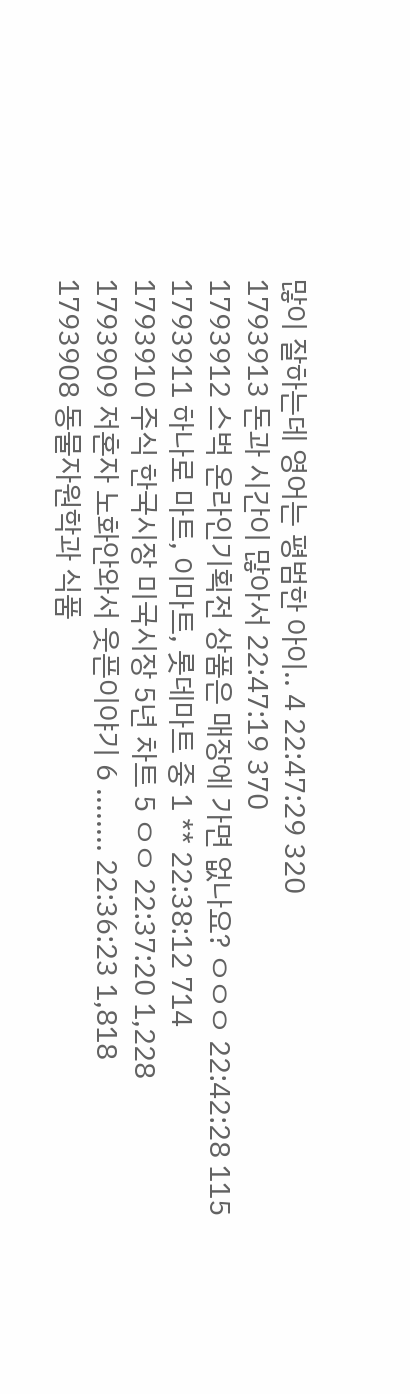많이 잘하는데 영어는 평범한 아이.. 4 22:47:29 320
1793913 돈과 시간이 많아서 22:47:19 370
1793912 스벅 온라인기획전 상품은 매장에 가면 없나요? ㅇㅇㅇ 22:42:28 115
1793911 하나로 마트, 이마트, 롯데마트 중 1 ** 22:38:12 714
1793910 주식 한국시장 미국시장 5년 차트 5 ㅇㅇ 22:37:20 1,228
1793909 저혼자 노화안와서 웃픈이야기 6 ........ 22:36:23 1,818
1793908 동물자원학과 식품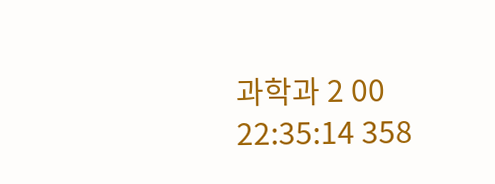과학과 2 00 22:35:14 358